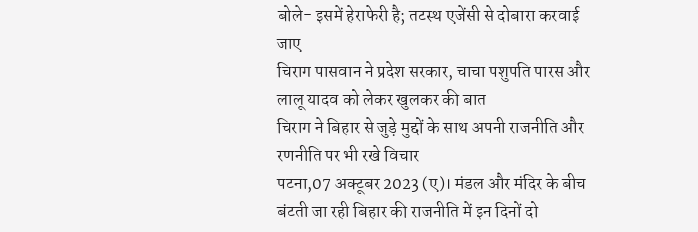बोले- इसमें हेराफेरी है; तटस्थ एजेंसी से दोबारा करवाई जाए
चिराग पासवान ने प्रदेश सरकार, चाचा पशुपति पारस और लालू यादव को लेकर खुलकर की बात
चिराग ने बिहार से जुड़े मुद्दों के साथ अपनी राजनीति और रणनीति पर भी रखे विचार
पटना,07 अक्टूबर 2023 (ए)। मंडल और मंदिर के बीच बंटती जा रही बिहार की राजनीति में इन दिनों दो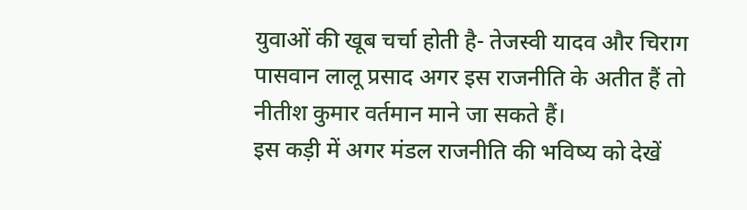युवाओं की खूब चर्चा होती है- तेजस्वी यादव और चिराग पासवान लालू प्रसाद अगर इस राजनीति के अतीत हैं तो नीतीश कुमार वर्तमान माने जा सकते हैं।
इस कड़ी में अगर मंडल राजनीति की भविष्य को देखें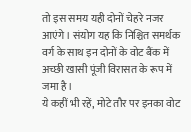तो इस समय यही दोनों चेहरे नजर आएंगे। संयोग यह कि निश्चित समर्थक वर्ग के साथ इन दोनों के वोट बैंक में अच्छी खासी पूंजी विरासत के रूप में जमा है।
ये कहीं भी रहें, मोटे तौर पर इनका वोट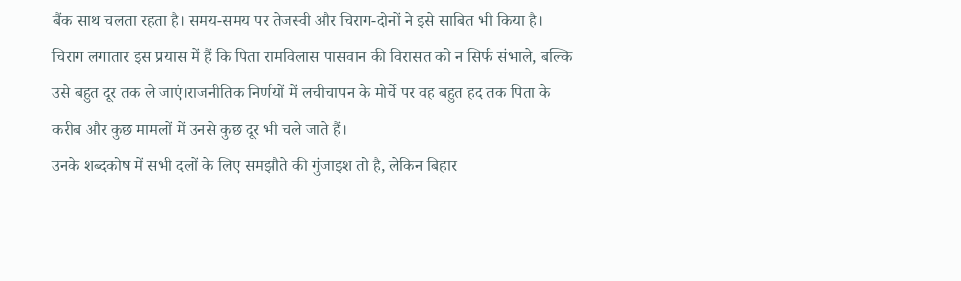बैंक साथ चलता रहता है। समय-समय पर तेजस्वी और चिराग-दोनों ने इसे साबित भी किया है।
चिराग लगातार इस प्रयास में हैं कि पिता रामविलास पासवान की विरासत को न सिर्फ संभाले, बल्कि उसे बहुत दूर तक ले जाएं।राजनीतिक निर्णयों में लचीचापन के मोर्चे पर वह बहुत हद तक पिता के करीब और कुछ मामलों में उनसे कुछ दूर भी चले जाते हैं।
उनके शब्दकोष में सभी दलों के लिए समझौते की गुंजाइश तो है, लेकिन बिहार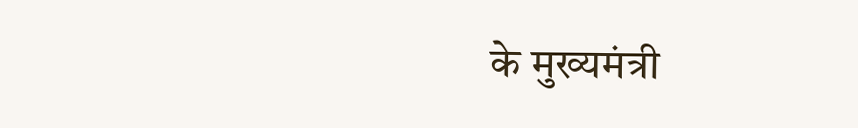के मुख्यमंत्री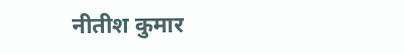नीतीश कुमार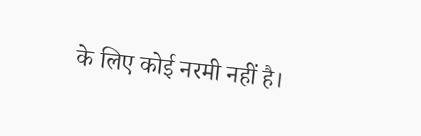के लिए कोई नरमी नहीं है।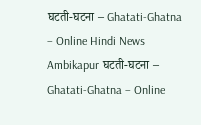घटती-घटना – Ghatati-Ghatna – Online Hindi News Ambikapur घटती-घटना – Ghatati-Ghatna – Online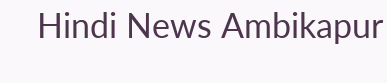Hindi News Ambikapur